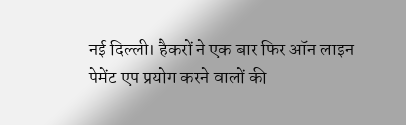नई दिल्ली। हैकरों ने एक बार फिर ऑन लाइन पेमेंट एप प्रयोग करने वालों की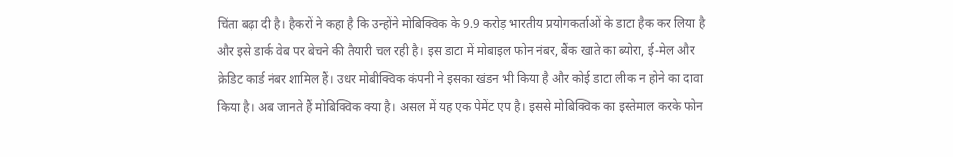चिंता बढ़ा दी है। हैकरों ने कहा है कि उन्होंने मोबिक्विक के 9.9 करोड़ भारतीय प्रयोगकर्ताओं के डाटा हैक कर लिया है और इसे डार्क वेब पर बेचने की तैयारी चल रही है। इस डाटा में मोबाइल फोन नंबर, बैंक खाते का ब्योरा, ई-मेल और क्रेडिट कार्ड नंबर शामिल हैं। उधर मोबीक्विक कंपनी ने इसका खंडन भी किया है और कोई डाटा लीक न होने का दावा किया है। अब जानते हैं मोबिक्विक क्या है। असल में यह एक पेमेंट एप है। इससे मोबिक्विक का इस्तेमाल करके फोन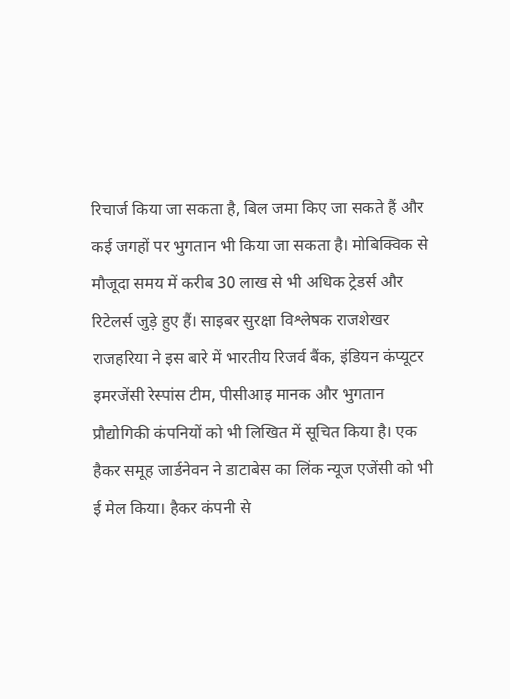रिचार्ज किया जा सकता है, बिल जमा किए जा सकते हैं और कई जगहों पर भुगतान भी किया जा सकता है। मोबिक्विक से मौजूदा समय में करीब 30 लाख से भी अधिक ट्रेडर्स और रिटेलर्स जुड़े हुए हैं। साइबर सुरक्षा विश्लेषक राजशेखर राजहरिया ने इस बारे में भारतीय रिजर्व बैंक, इंडियन कंप्यूटर इमरजेंसी रेस्पांस टीम, पीसीआइ मानक और भुगतान प्रौद्योगिकी कंपनियों को भी लिखित में सूचित किया है। एक हैकर समूह जार्डनेवन ने डाटाबेस का लिंक न्यूज एजेंसी को भी ई मेल किया। हैकर कंपनी से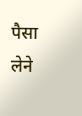पैसा लेने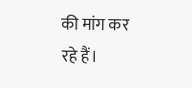की मांग कर रहे हैं।